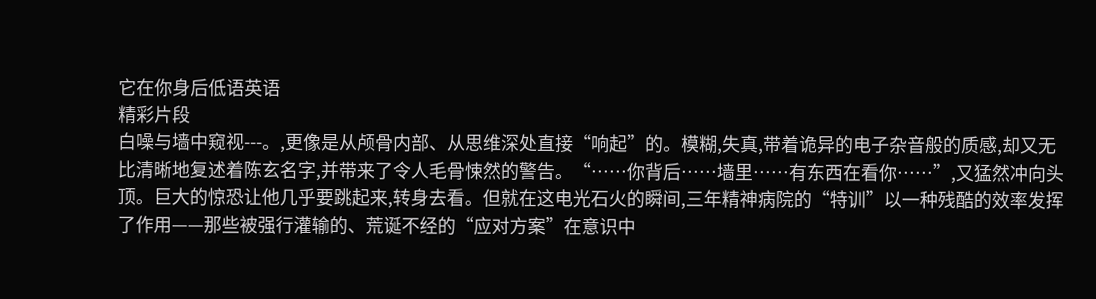它在你身后低语英语
精彩片段
白噪与墙中窥视---。,更像是从颅骨内部、从思维深处直接“响起”的。模糊,失真,带着诡异的电子杂音般的质感,却又无比清晰地复述着陈玄名字,并带来了令人毛骨悚然的警告。“……你背后……墙里……有东西在看你……”,又猛然冲向头顶。巨大的惊恐让他几乎要跳起来,转身去看。但就在这电光石火的瞬间,三年精神病院的“特训”以一种残酷的效率发挥了作用——那些被强行灌输的、荒诞不经的“应对方案”在意识中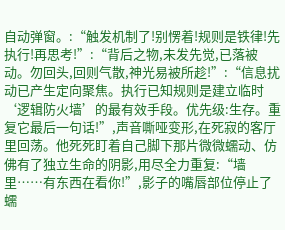自动弹窗。:“触发机制了!别愣着!规则是铁律!先执行!再思考!”:“背后之物,未发先觉,已落被动。勿回头,回则气散,神光易被所趁!”:“信息扰动已产生定向聚焦。执行已知规则是建立临时‘逻辑防火墙’的最有效手段。优先级:生存。重复它最后一句话!”,声音嘶哑变形,在死寂的客厅里回荡。他死死盯着自己脚下那片微微蠕动、仿佛有了独立生命的阴影,用尽全力重复:“墙里……有东西在看你!”,影子的嘴唇部位停止了蠕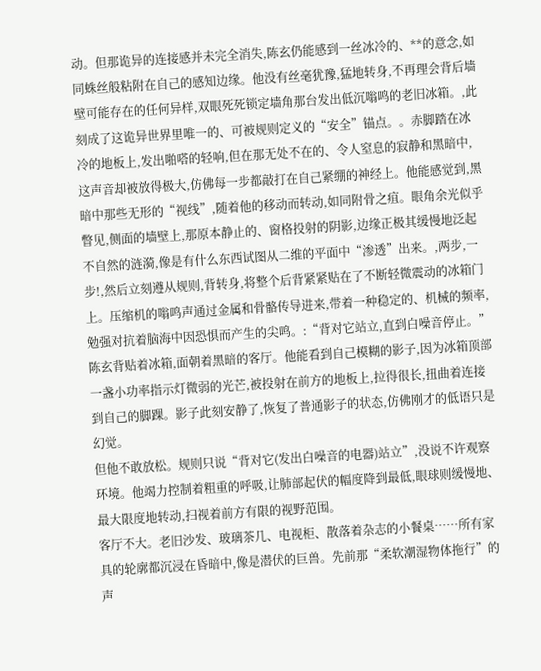动。但那诡异的连接感并未完全消失,陈玄仍能感到一丝冰冷的、**的意念,如同蛛丝般粘附在自己的感知边缘。他没有丝毫犹豫,猛地转身,不再理会背后墙壁可能存在的任何异样,双眼死死锁定墙角那台发出低沉嗡鸣的老旧冰箱。,此刻成了这诡异世界里唯一的、可被规则定义的“安全”锚点。。赤脚踏在冰冷的地板上,发出啪嗒的轻响,但在那无处不在的、令人窒息的寂静和黑暗中,这声音却被放得极大,仿佛每一步都敲打在自己紧绷的神经上。他能感觉到,黑暗中那些无形的“视线”,随着他的移动而转动,如同附骨之疽。眼角余光似乎瞥见,侧面的墙壁上,那原本静止的、窗格投射的阴影,边缘正极其缓慢地泛起不自然的涟漪,像是有什么东西试图从二维的平面中“渗透”出来。,两步,一步!,然后立刻遵从规则,背转身,将整个后背紧紧贴在了不断轻微震动的冰箱门上。压缩机的嗡鸣声通过金属和骨骼传导进来,带着一种稳定的、机械的频率,勉强对抗着脑海中因恐惧而产生的尖鸣。:“背对它站立,直到白噪音停止。”
陈玄背贴着冰箱,面朝着黑暗的客厅。他能看到自己模糊的影子,因为冰箱顶部一盏小功率指示灯微弱的光芒,被投射在前方的地板上,拉得很长,扭曲着连接到自己的脚踝。影子此刻安静了,恢复了普通影子的状态,仿佛刚才的低语只是幻觉。
但他不敢放松。规则只说“背对它(发出白噪音的电器)站立”,没说不许观察环境。他竭力控制着粗重的呼吸,让肺部起伏的幅度降到最低,眼球则缓慢地、最大限度地转动,扫视着前方有限的视野范围。
客厅不大。老旧沙发、玻璃茶几、电视柜、散落着杂志的小餐桌……所有家具的轮廓都沉浸在昏暗中,像是潜伏的巨兽。先前那“柔软潮湿物体拖行”的声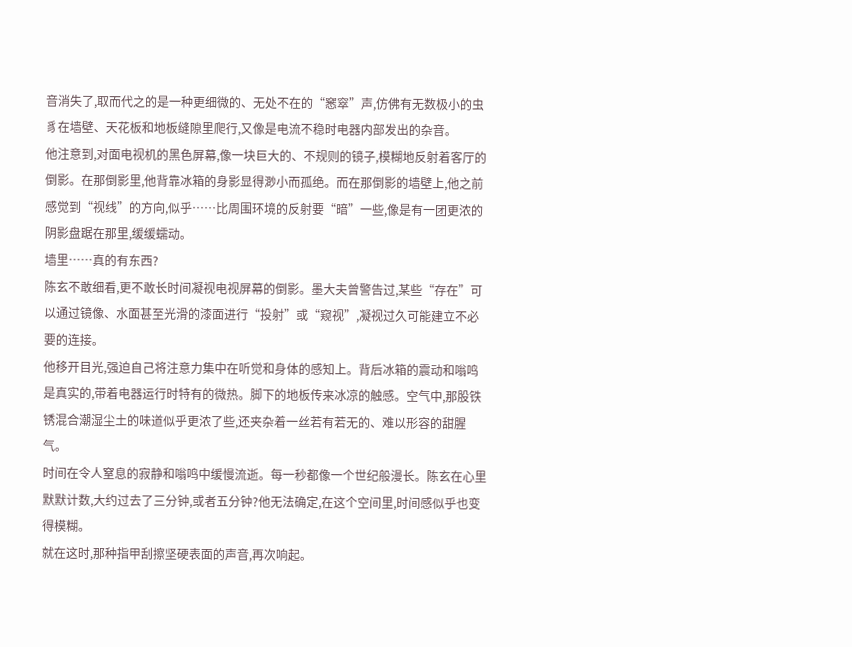音消失了,取而代之的是一种更细微的、无处不在的“窸窣”声,仿佛有无数极小的虫豸在墙壁、天花板和地板缝隙里爬行,又像是电流不稳时电器内部发出的杂音。
他注意到,对面电视机的黑色屏幕,像一块巨大的、不规则的镜子,模糊地反射着客厅的倒影。在那倒影里,他背靠冰箱的身影显得渺小而孤绝。而在那倒影的墙壁上,他之前感觉到“视线”的方向,似乎……比周围环境的反射要“暗”一些,像是有一团更浓的阴影盘踞在那里,缓缓蠕动。
墙里……真的有东西?
陈玄不敢细看,更不敢长时间凝视电视屏幕的倒影。墨大夫曾警告过,某些“存在”可以通过镜像、水面甚至光滑的漆面进行“投射”或“窥视”,凝视过久可能建立不必要的连接。
他移开目光,强迫自己将注意力集中在听觉和身体的感知上。背后冰箱的震动和嗡鸣是真实的,带着电器运行时特有的微热。脚下的地板传来冰凉的触感。空气中,那股铁锈混合潮湿尘土的味道似乎更浓了些,还夹杂着一丝若有若无的、难以形容的甜腥气。
时间在令人窒息的寂静和嗡鸣中缓慢流逝。每一秒都像一个世纪般漫长。陈玄在心里默默计数,大约过去了三分钟,或者五分钟?他无法确定,在这个空间里,时间感似乎也变得模糊。
就在这时,那种指甲刮擦坚硬表面的声音,再次响起。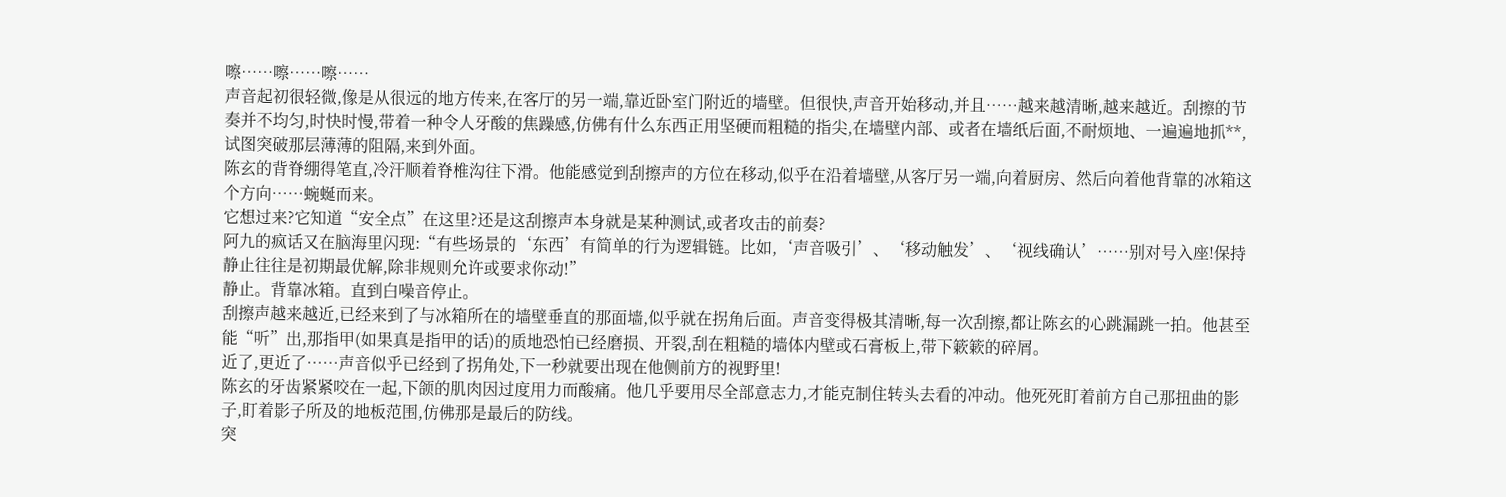嚓……嚓……嚓……
声音起初很轻微,像是从很远的地方传来,在客厅的另一端,靠近卧室门附近的墙壁。但很快,声音开始移动,并且……越来越清晰,越来越近。刮擦的节奏并不均匀,时快时慢,带着一种令人牙酸的焦躁感,仿佛有什么东西正用坚硬而粗糙的指尖,在墙壁内部、或者在墙纸后面,不耐烦地、一遍遍地抓**,试图突破那层薄薄的阻隔,来到外面。
陈玄的背脊绷得笔直,冷汗顺着脊椎沟往下滑。他能感觉到刮擦声的方位在移动,似乎在沿着墙壁,从客厅另一端,向着厨房、然后向着他背靠的冰箱这个方向……蜿蜒而来。
它想过来?它知道“安全点”在这里?还是这刮擦声本身就是某种测试,或者攻击的前奏?
阿九的疯话又在脑海里闪现:“有些场景的‘东西’有简单的行为逻辑链。比如,‘声音吸引’、‘移动触发’、‘视线确认’……别对号入座!保持静止往往是初期最优解,除非规则允许或要求你动!”
静止。背靠冰箱。直到白噪音停止。
刮擦声越来越近,已经来到了与冰箱所在的墙壁垂直的那面墙,似乎就在拐角后面。声音变得极其清晰,每一次刮擦,都让陈玄的心跳漏跳一拍。他甚至能“听”出,那指甲(如果真是指甲的话)的质地恐怕已经磨损、开裂,刮在粗糙的墙体内壁或石膏板上,带下簌簌的碎屑。
近了,更近了……声音似乎已经到了拐角处,下一秒就要出现在他侧前方的视野里!
陈玄的牙齿紧紧咬在一起,下颌的肌肉因过度用力而酸痛。他几乎要用尽全部意志力,才能克制住转头去看的冲动。他死死盯着前方自己那扭曲的影子,盯着影子所及的地板范围,仿佛那是最后的防线。
突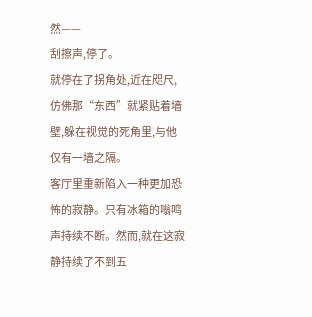然——
刮擦声,停了。
就停在了拐角处,近在咫尺,仿佛那“东西”就紧贴着墙壁,躲在视觉的死角里,与他仅有一墙之隔。
客厅里重新陷入一种更加恐怖的寂静。只有冰箱的嗡鸣声持续不断。然而,就在这寂静持续了不到五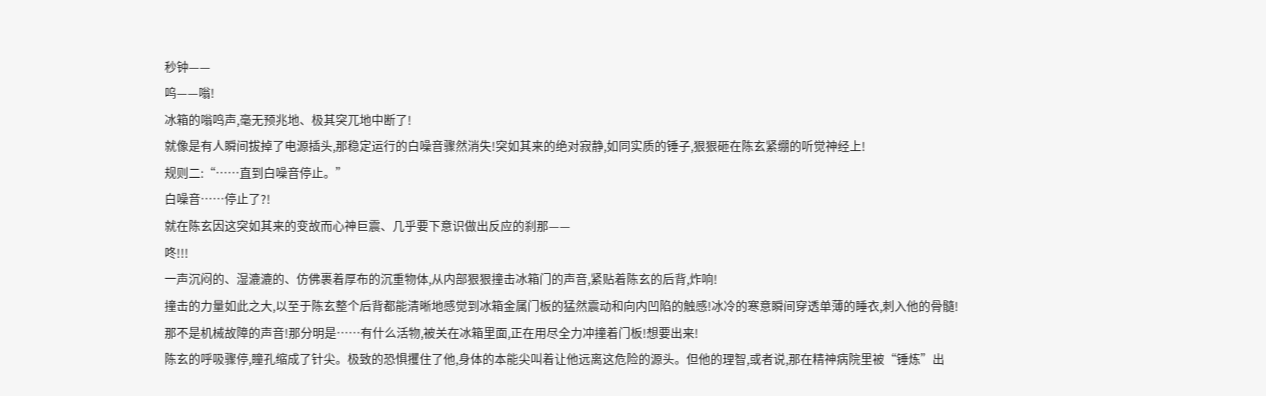秒钟——
呜——嗡!
冰箱的嗡鸣声,毫无预兆地、极其突兀地中断了!
就像是有人瞬间拔掉了电源插头,那稳定运行的白噪音骤然消失!突如其来的绝对寂静,如同实质的锤子,狠狠砸在陈玄紧绷的听觉神经上!
规则二:“……直到白噪音停止。”
白噪音……停止了?!
就在陈玄因这突如其来的变故而心神巨震、几乎要下意识做出反应的刹那——
咚!!!
一声沉闷的、湿漉漉的、仿佛裹着厚布的沉重物体,从内部狠狠撞击冰箱门的声音,紧贴着陈玄的后背,炸响!
撞击的力量如此之大,以至于陈玄整个后背都能清晰地感觉到冰箱金属门板的猛然震动和向内凹陷的触感!冰冷的寒意瞬间穿透单薄的睡衣,刺入他的骨髓!
那不是机械故障的声音!那分明是……有什么活物,被关在冰箱里面,正在用尽全力冲撞着门板!想要出来!
陈玄的呼吸骤停,瞳孔缩成了针尖。极致的恐惧攫住了他,身体的本能尖叫着让他远离这危险的源头。但他的理智,或者说,那在精神病院里被“锤炼”出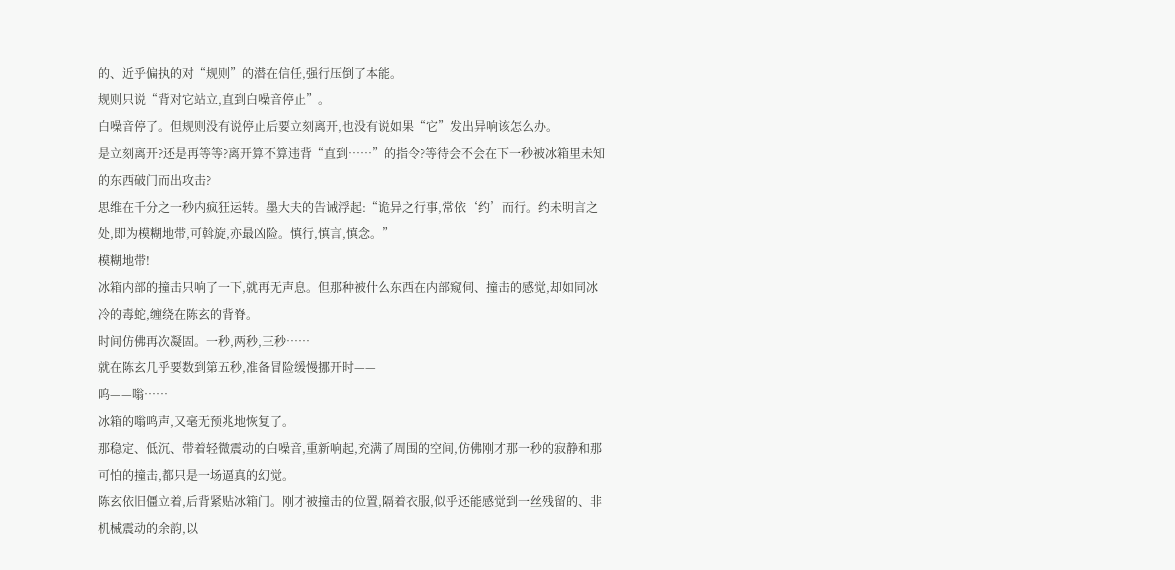的、近乎偏执的对“规则”的潜在信任,强行压倒了本能。
规则只说“背对它站立,直到白噪音停止”。
白噪音停了。但规则没有说停止后要立刻离开,也没有说如果“它”发出异响该怎么办。
是立刻离开?还是再等等?离开算不算违背“直到……”的指令?等待会不会在下一秒被冰箱里未知的东西破门而出攻击?
思维在千分之一秒内疯狂运转。墨大夫的告诫浮起:“诡异之行事,常依‘约’而行。约未明言之处,即为模糊地带,可斡旋,亦最凶险。慎行,慎言,慎念。”
模糊地带!
冰箱内部的撞击只响了一下,就再无声息。但那种被什么东西在内部窥伺、撞击的感觉,却如同冰冷的毒蛇,缠绕在陈玄的背脊。
时间仿佛再次凝固。一秒,两秒,三秒……
就在陈玄几乎要数到第五秒,准备冒险缓慢挪开时——
呜——嗡……
冰箱的嗡鸣声,又毫无预兆地恢复了。
那稳定、低沉、带着轻微震动的白噪音,重新响起,充满了周围的空间,仿佛刚才那一秒的寂静和那可怕的撞击,都只是一场逼真的幻觉。
陈玄依旧僵立着,后背紧贴冰箱门。刚才被撞击的位置,隔着衣服,似乎还能感觉到一丝残留的、非机械震动的余韵,以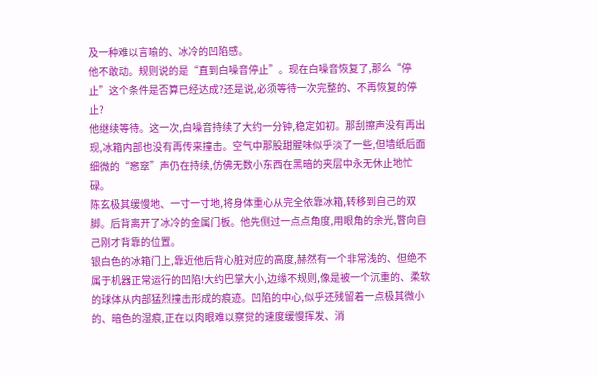及一种难以言喻的、冰冷的凹陷感。
他不敢动。规则说的是“直到白噪音停止”。现在白噪音恢复了,那么“停止”这个条件是否算已经达成?还是说,必须等待一次完整的、不再恢复的停止?
他继续等待。这一次,白噪音持续了大约一分钟,稳定如初。那刮擦声没有再出现,冰箱内部也没有再传来撞击。空气中那股甜腥味似乎淡了一些,但墙纸后面细微的“窸窣”声仍在持续,仿佛无数小东西在黑暗的夹层中永无休止地忙碌。
陈玄极其缓慢地、一寸一寸地,将身体重心从完全依靠冰箱,转移到自己的双脚。后背离开了冰冷的金属门板。他先侧过一点点角度,用眼角的余光,瞥向自己刚才背靠的位置。
银白色的冰箱门上,靠近他后背心脏对应的高度,赫然有一个非常浅的、但绝不属于机器正常运行的凹陷!大约巴掌大小,边缘不规则,像是被一个沉重的、柔软的球体从内部猛烈撞击形成的痕迹。凹陷的中心,似乎还残留着一点极其微小的、暗色的湿痕,正在以肉眼难以察觉的速度缓慢挥发、消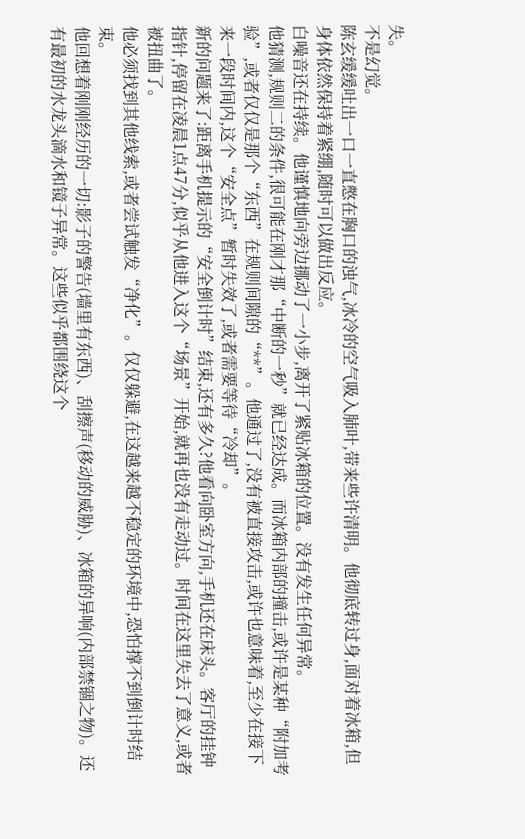失。
不是幻觉。
陈玄缓缓吐出一口一直憋在胸口的浊气,冰冷的空气吸入肺叶,带来些许清明。他彻底转过身,面对着冰箱,但身体依然保持着紧绷,随时可以做出反应。
白噪音还在持续。他谨慎地向旁边挪动了一小步,离开了紧贴冰箱的位置。没有发生任何异常。
他猜测,规则二的条件,很可能在刚才那“中断的一秒”就已经达成。而冰箱内部的撞击,或许是某种“附加考验”,或者仅仅是那个“东西”在规则间隙的“**”。他通过了,没有被直接攻击,或许也意味着,至少在接下来一段时间内,这个“安全点”暂时失效了,或者需要等待“冷却”。
新的问题来了:距离手机提示的“安全倒计时”结束,还有多久?他看向卧室方向,手机还在床头。客厅的挂钟指针,停留在凌晨1点47分,似乎从他进入这个“场景”开始,就再也没有走动过。时间在这里失去了意义,或者被扭曲了。
他必须找到其他线索,或者尝试触发“净化”。仅仅躲避,在这越来越不稳定的环境中,恐怕撑不到倒计时结束。
他回想着刚刚经历的一切:影子的警告(墙里有东西)、刮擦声(移动的威胁)、冰箱的异响(内部禁锢之物)。还有最初的水龙头滴水和镜子异常。这些似乎都围绕这个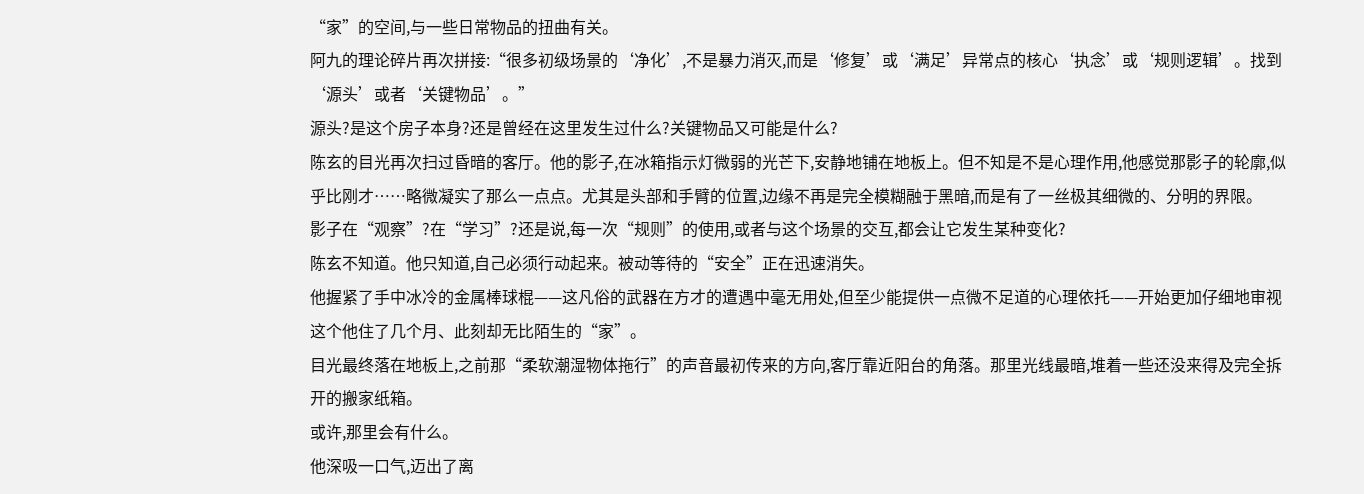“家”的空间,与一些日常物品的扭曲有关。
阿九的理论碎片再次拼接:“很多初级场景的‘净化’,不是暴力消灭,而是‘修复’或‘满足’异常点的核心‘执念’或‘规则逻辑’。找到‘源头’或者‘关键物品’。”
源头?是这个房子本身?还是曾经在这里发生过什么?关键物品又可能是什么?
陈玄的目光再次扫过昏暗的客厅。他的影子,在冰箱指示灯微弱的光芒下,安静地铺在地板上。但不知是不是心理作用,他感觉那影子的轮廓,似乎比刚才……略微凝实了那么一点点。尤其是头部和手臂的位置,边缘不再是完全模糊融于黑暗,而是有了一丝极其细微的、分明的界限。
影子在“观察”?在“学习”?还是说,每一次“规则”的使用,或者与这个场景的交互,都会让它发生某种变化?
陈玄不知道。他只知道,自己必须行动起来。被动等待的“安全”正在迅速消失。
他握紧了手中冰冷的金属棒球棍——这凡俗的武器在方才的遭遇中毫无用处,但至少能提供一点微不足道的心理依托——开始更加仔细地审视这个他住了几个月、此刻却无比陌生的“家”。
目光最终落在地板上,之前那“柔软潮湿物体拖行”的声音最初传来的方向,客厅靠近阳台的角落。那里光线最暗,堆着一些还没来得及完全拆开的搬家纸箱。
或许,那里会有什么。
他深吸一口气,迈出了离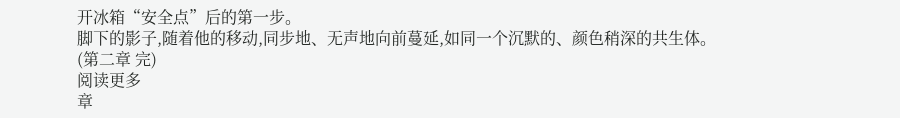开冰箱“安全点”后的第一步。
脚下的影子,随着他的移动,同步地、无声地向前蔓延,如同一个沉默的、颜色稍深的共生体。
(第二章 完)
阅读更多
章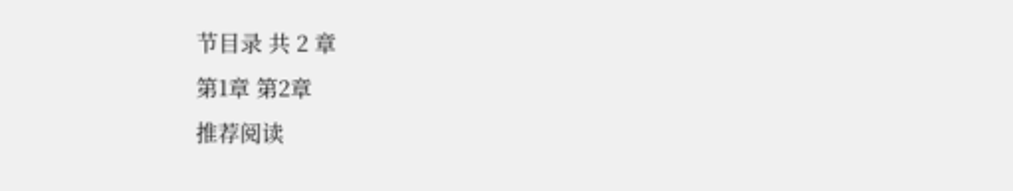节目录 共 2 章
第1章 第2章
推荐阅读